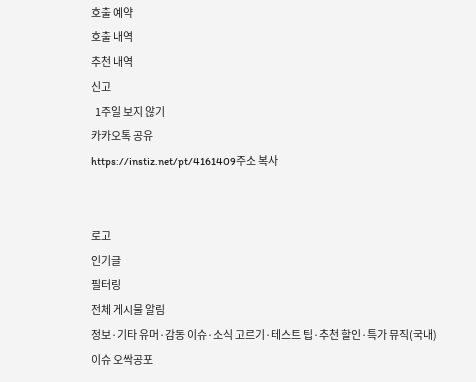호출 예약
호출 내역
추천 내역
신고
  1주일 보지 않기
카카오톡 공유
https://instiz.net/pt/4161409주소 복사


로고
인기글
필터링
전체 게시물 알림
정보·기타 유머·감동 이슈·소식 고르기·테스트 팁·추천 할인·특가 뮤직(국내)
이슈 오싹공포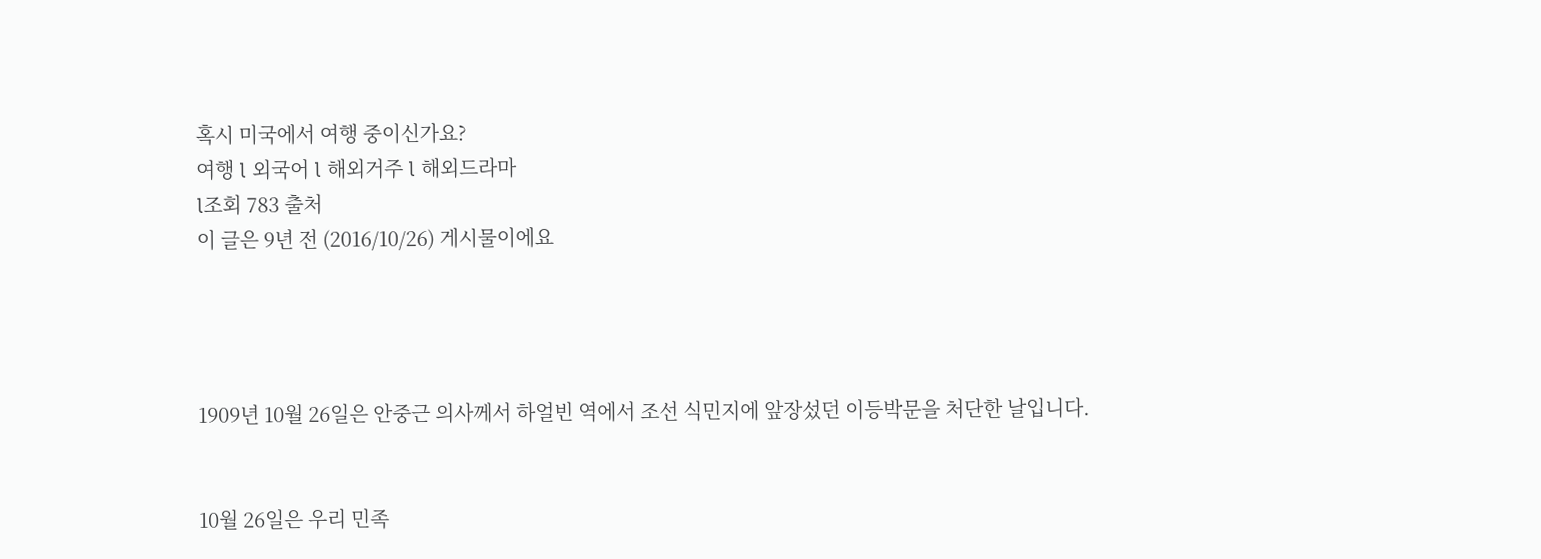혹시 미국에서 여행 중이신가요?
여행 l 외국어 l 해외거주 l 해외드라마
l조회 783 출처
이 글은 9년 전 (2016/10/26) 게시물이에요




1909년 10월 26일은 안중근 의사께서 하얼빈 역에서 조선 식민지에 앞장섰던 이등박문을 처단한 날입니다.


10월 26일은 우리 민족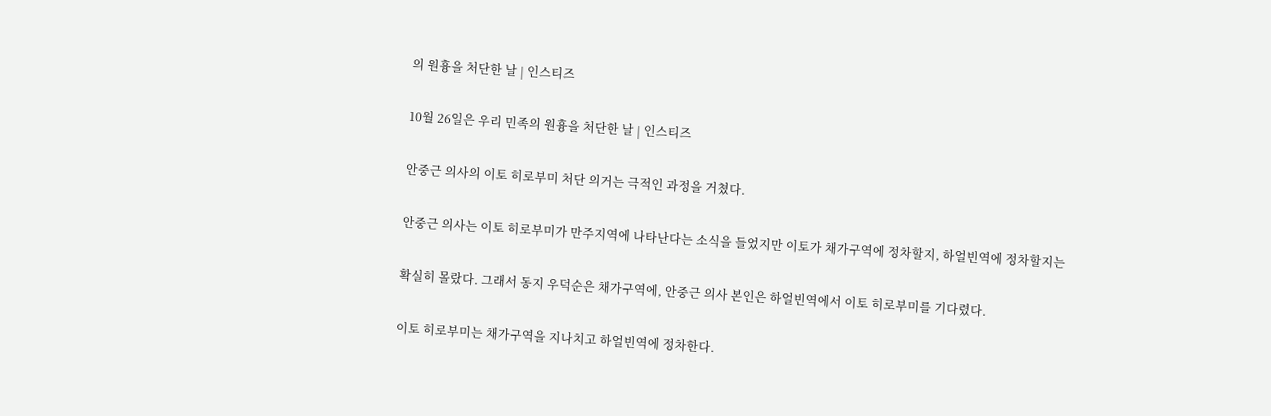의 원흉을 처단한 날 | 인스티즈

10월 26일은 우리 민족의 원흉을 처단한 날 | 인스티즈

안중근 의사의 이토 히로부미 처단 의거는 극적인 과정을 거쳤다.

안중근 의사는 이토 히로부미가 만주지역에 나타난다는 소식을 들었지만 이토가 채가구역에 정차할지, 하얼빈역에 정차할지는

확실히 몰랐다. 그래서 동지 우덕순은 채가구역에, 안중근 의사 본인은 하얼빈역에서 이토 히로부미를 기다렸다.

이토 히로부미는 채가구역을 지나치고 하얼빈역에 정차한다.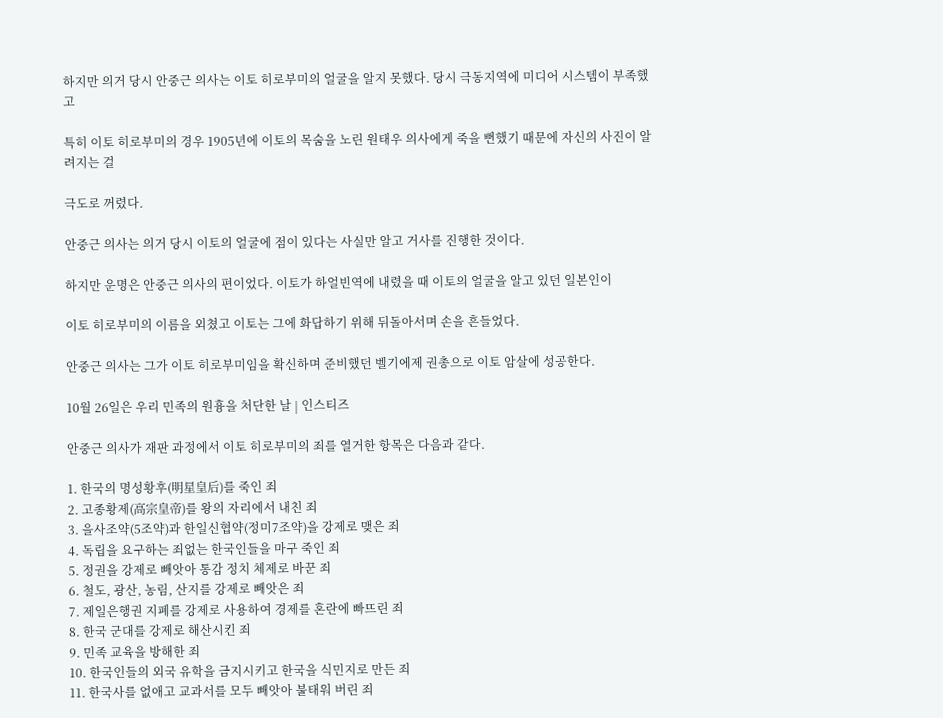하지만 의거 당시 안중근 의사는 이토 히로부미의 얼굴을 알지 못했다. 당시 극동지역에 미디어 시스템이 부족했고

특히 이토 히로부미의 경우 1905년에 이토의 목숨을 노린 원태우 의사에게 죽을 뻔했기 때문에 자신의 사진이 알려지는 걸

극도로 꺼렸다.

안중근 의사는 의거 당시 이토의 얼굴에 점이 있다는 사실만 알고 거사를 진행한 것이다.

하지만 운명은 안중근 의사의 편이었다. 이토가 하얼빈역에 내렸을 때 이토의 얼굴을 알고 있던 일본인이

이토 히로부미의 이름을 외쳤고 이토는 그에 화답하기 위해 뒤돌아서며 손을 흔들었다.

안중근 의사는 그가 이토 히로부미임을 확신하며 준비했던 벨기에제 권총으로 이토 암살에 성공한다.

10월 26일은 우리 민족의 원흉을 처단한 날 | 인스티즈

안중근 의사가 재판 과정에서 이토 히로부미의 죄를 열거한 항목은 다음과 같다.

1. 한국의 명성황후(明星皇后)를 죽인 죄
2. 고종황제(高宗皇帝)를 왕의 자리에서 내친 죄
3. 을사조약(5조약)과 한일신협약(정미7조약)을 강제로 맺은 죄
4. 독립을 요구하는 죄없는 한국인들을 마구 죽인 죄
5. 정권을 강제로 빼앗아 통감 정치 체제로 바꾼 죄
6. 철도, 광산, 농림, 산지를 강제로 빼앗은 죄
7. 제일은행권 지폐를 강제로 사용하여 경제를 혼란에 빠뜨린 죄
8. 한국 군대를 강제로 해산시킨 죄
9. 민족 교육을 방해한 죄
10. 한국인들의 외국 유학을 금지시키고 한국을 식민지로 만든 죄
11. 한국사를 없애고 교과서를 모두 빼앗아 불태워 버린 죄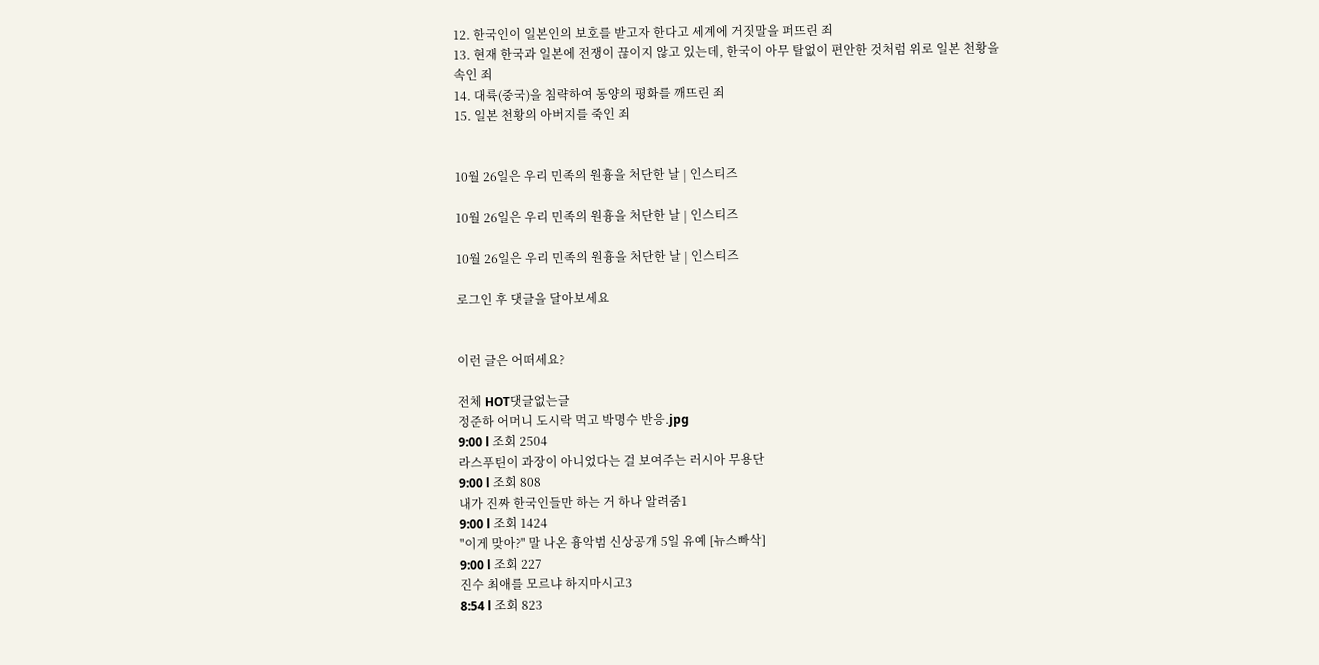12. 한국인이 일본인의 보호를 받고자 한다고 세계에 거짓말을 퍼뜨린 죄
13. 현재 한국과 일본에 전쟁이 끊이지 않고 있는데, 한국이 아무 탈없이 편안한 것처럼 위로 일본 천황을 속인 죄
14. 대륙(중국)을 침략하여 동양의 평화를 깨뜨린 죄
15. 일본 천황의 아버지를 죽인 죄


10월 26일은 우리 민족의 원흉을 처단한 날 | 인스티즈

10월 26일은 우리 민족의 원흉을 처단한 날 | 인스티즈

10월 26일은 우리 민족의 원흉을 처단한 날 | 인스티즈

로그인 후 댓글을 달아보세요


이런 글은 어떠세요?

전체 HOT댓글없는글
정준하 어머니 도시락 먹고 박명수 반응.jpg
9:00 l 조회 2504
라스푸틴이 과장이 아니었다는 걸 보여주는 러시아 무용단
9:00 l 조회 808
내가 진짜 한국인들만 하는 거 하나 알려줌1
9:00 l 조회 1424
"이게 맞아?" 말 나온 흉악범 신상공개 5일 유예 [뉴스빠삭]
9:00 l 조회 227
진수 최애를 모르냐 하지마시고3
8:54 l 조회 823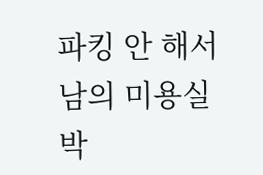파킹 안 해서 남의 미용실 박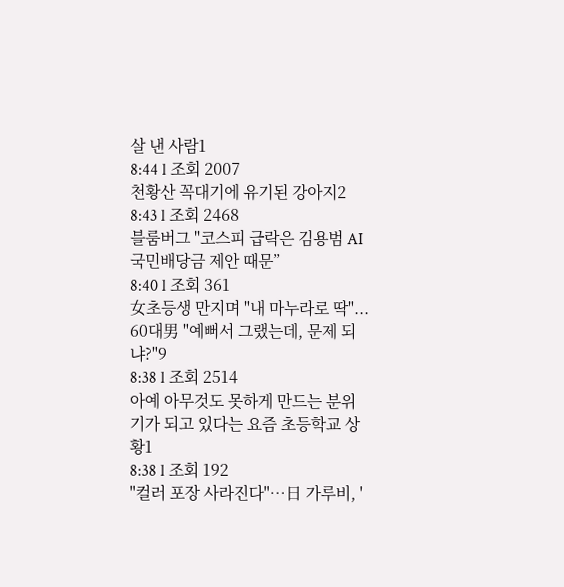살 낸 사람1
8:44 l 조회 2007
천황산 꼭대기에 유기된 강아지2
8:43 l 조회 2468
블룸버그 "코스피 급락은 김용범 AI 국민배당금 제안 때문”
8:40 l 조회 361
女초등생 만지며 "내 마누라로 딱"... 60대男 "예뻐서 그랬는데, 문제 되냐?"9
8:38 l 조회 2514
아예 아무것도 못하게 만드는 분위기가 되고 있다는 요즘 초등학교 상황1
8:38 l 조회 192
"컬러 포장 사라진다"…日 가루비, '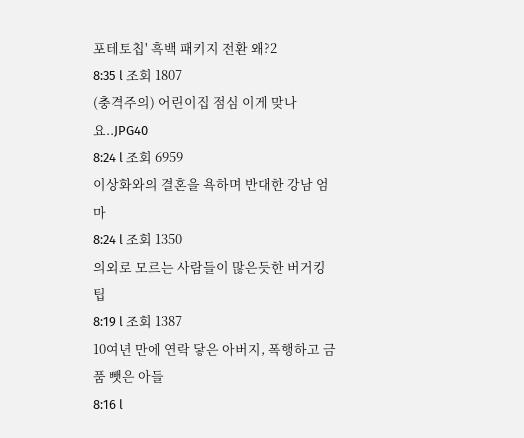포테토칩' 흑백 패키지 전환 왜?2
8:35 l 조회 1807
(충격주의) 어린이집 점심 이게 맞나요..JPG40
8:24 l 조회 6959
이상화와의 결혼을 욕하며 반대한 강남 엄마
8:24 l 조회 1350
의외로 모르는 사람들이 많은듯한 버거킹 팁
8:19 l 조회 1387
10여년 만에 연락 닿은 아버지, 폭행하고 금품 뺏은 아들
8:16 l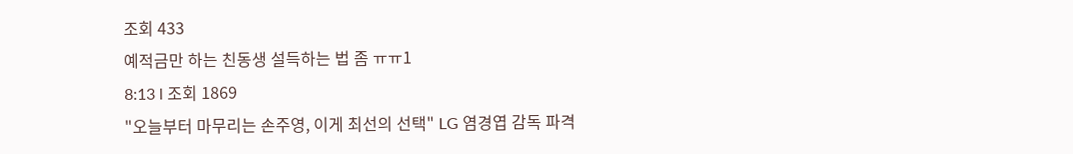조회 433
예적금만 하는 친동생 설득하는 법 좀 ㅠㅠ1
8:13 l 조회 1869
"오늘부터 마무리는 손주영, 이게 최선의 선택" LG 염경엽 감독 파격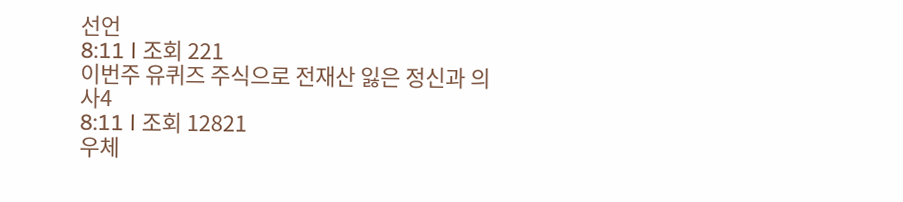선언
8:11 l 조회 221
이번주 유퀴즈 주식으로 전재산 잃은 정신과 의사4
8:11 l 조회 12821
우체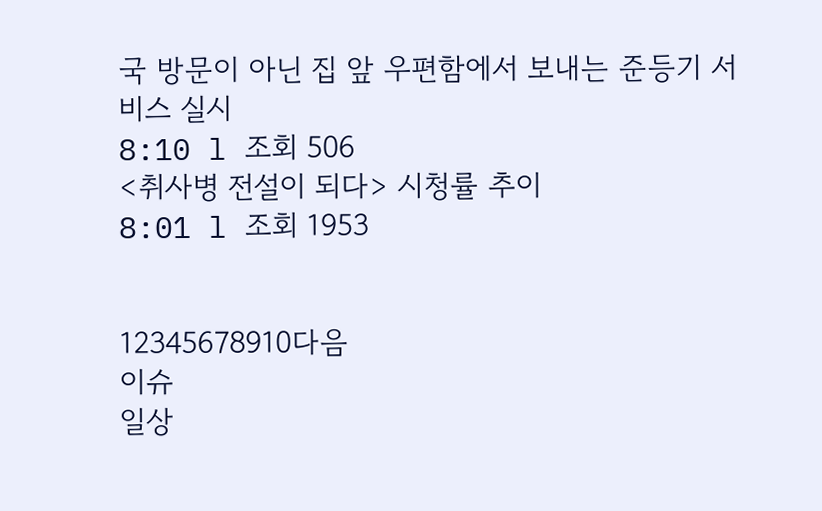국 방문이 아닌 집 앞 우편함에서 보내는 준등기 서비스 실시
8:10 l 조회 506
<취사병 전설이 되다> 시청률 추이
8:01 l 조회 1953


12345678910다음
이슈
일상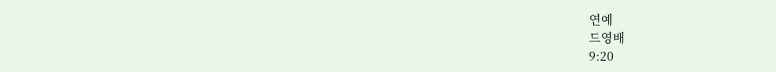연예
드영배
9:20